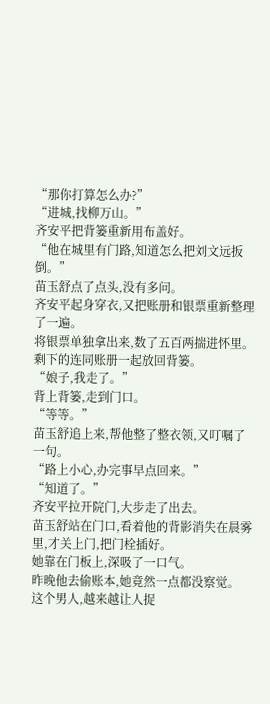“那你打算怎么办?”
“进城,找柳万山。”
齐安平把背篓重新用布盖好。
“他在城里有门路,知道怎么把刘文远扳倒。”
苗玉舒点了点头,没有多问。
齐安平起身穿衣,又把账册和银票重新整理了一遍。
将银票单独拿出来,数了五百两揣进怀里。
剩下的连同账册一起放回背篓。
“娘子,我走了。”
背上背篓,走到门口。
“等等。”
苗玉舒追上来,帮他整了整衣领,又叮嘱了一句。
“路上小心,办完事早点回来。”
“知道了。”
齐安平拉开院门,大步走了出去。
苗玉舒站在门口,看着他的背影消失在晨雾里,才关上门,把门栓插好。
她靠在门板上,深吸了一口气。
昨晚他去偷账本,她竟然一点都没察觉。
这个男人,越来越让人捉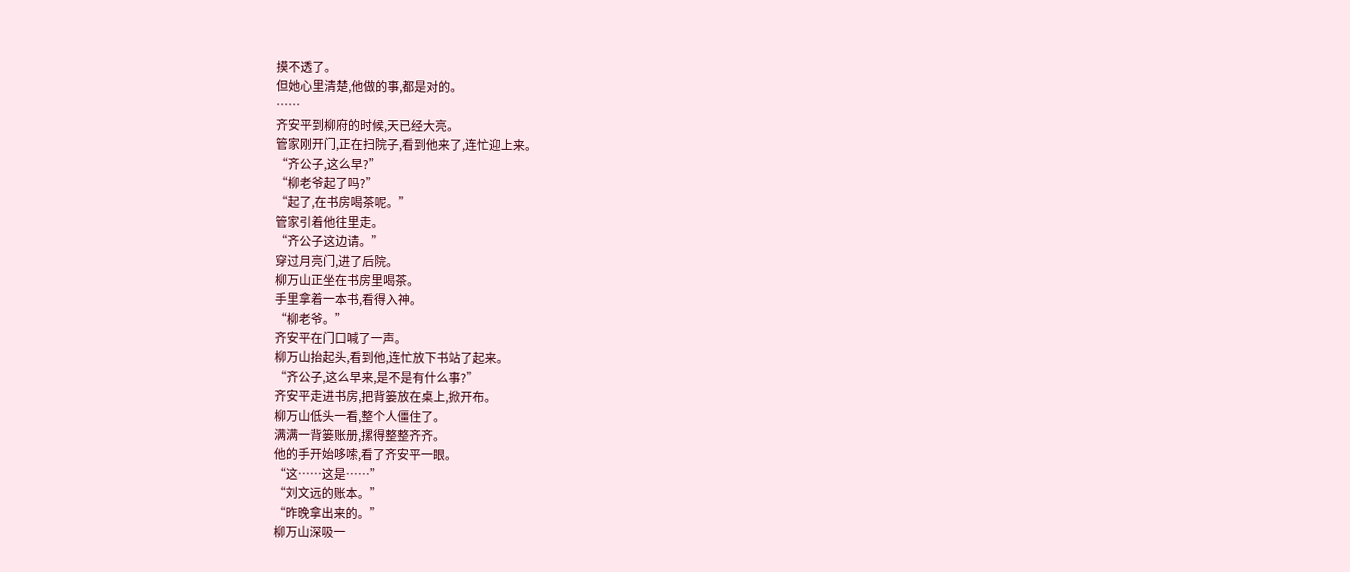摸不透了。
但她心里清楚,他做的事,都是对的。
……
齐安平到柳府的时候,天已经大亮。
管家刚开门,正在扫院子,看到他来了,连忙迎上来。
“齐公子,这么早?”
“柳老爷起了吗?”
“起了,在书房喝茶呢。”
管家引着他往里走。
“齐公子这边请。”
穿过月亮门,进了后院。
柳万山正坐在书房里喝茶。
手里拿着一本书,看得入神。
“柳老爷。”
齐安平在门口喊了一声。
柳万山抬起头,看到他,连忙放下书站了起来。
“齐公子,这么早来,是不是有什么事?”
齐安平走进书房,把背篓放在桌上,掀开布。
柳万山低头一看,整个人僵住了。
满满一背篓账册,摞得整整齐齐。
他的手开始哆嗦,看了齐安平一眼。
“这……这是……”
“刘文远的账本。”
“昨晚拿出来的。”
柳万山深吸一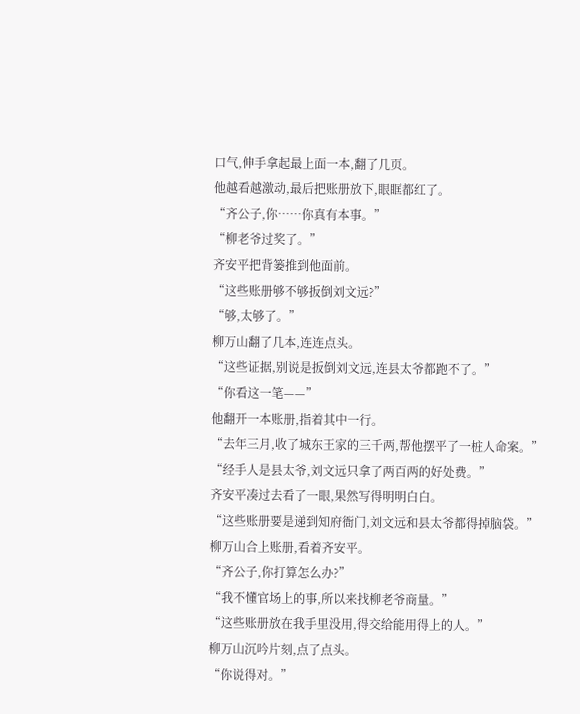口气,伸手拿起最上面一本,翻了几页。
他越看越激动,最后把账册放下,眼眶都红了。
“齐公子,你……你真有本事。”
“柳老爷过奖了。”
齐安平把背篓推到他面前。
“这些账册够不够扳倒刘文远?”
“够,太够了。”
柳万山翻了几本,连连点头。
“这些证据,别说是扳倒刘文远,连县太爷都跑不了。”
“你看这一笔——”
他翻开一本账册,指着其中一行。
“去年三月,收了城东王家的三千两,帮他摆平了一桩人命案。”
“经手人是县太爷,刘文远只拿了两百两的好处费。”
齐安平凑过去看了一眼,果然写得明明白白。
“这些账册要是递到知府衙门,刘文远和县太爷都得掉脑袋。”
柳万山合上账册,看着齐安平。
“齐公子,你打算怎么办?”
“我不懂官场上的事,所以来找柳老爷商量。”
“这些账册放在我手里没用,得交给能用得上的人。”
柳万山沉吟片刻,点了点头。
“你说得对。”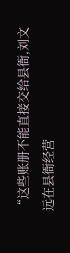“这些账册不能直接交给县衙,刘文远在县衙经营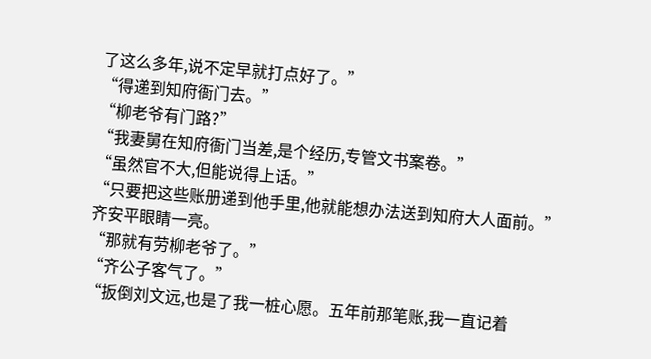了这么多年,说不定早就打点好了。”
“得递到知府衙门去。”
“柳老爷有门路?”
“我妻舅在知府衙门当差,是个经历,专管文书案卷。”
“虽然官不大,但能说得上话。”
“只要把这些账册递到他手里,他就能想办法送到知府大人面前。”
齐安平眼睛一亮。
“那就有劳柳老爷了。”
“齐公子客气了。”
“扳倒刘文远,也是了我一桩心愿。五年前那笔账,我一直记着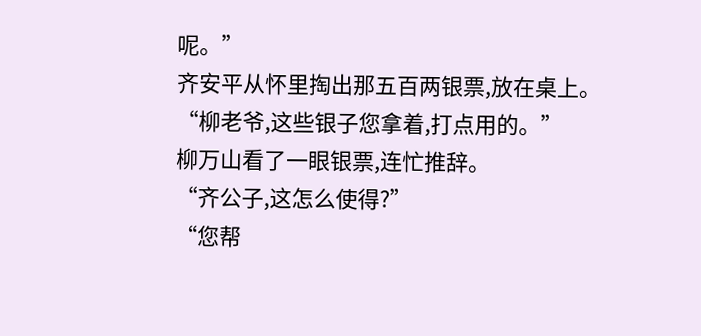呢。”
齐安平从怀里掏出那五百两银票,放在桌上。
“柳老爷,这些银子您拿着,打点用的。”
柳万山看了一眼银票,连忙推辞。
“齐公子,这怎么使得?”
“您帮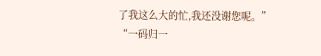了我这么大的忙,我还没谢您呢。”
“一码归一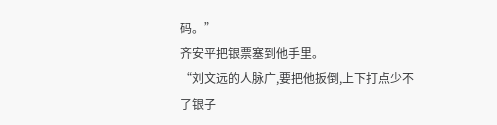码。”
齐安平把银票塞到他手里。
“刘文远的人脉广,要把他扳倒,上下打点少不了银子